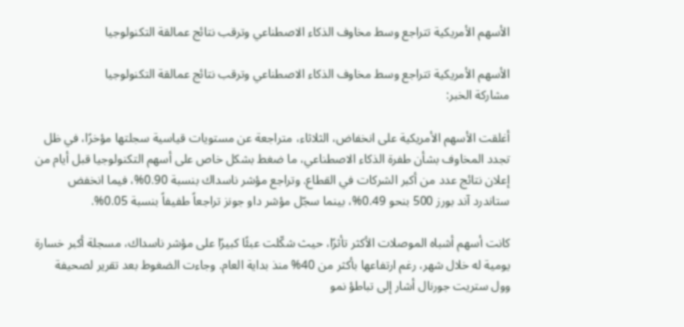الأسهم الأمريكية تتراجع وسط مخاوف الذكاء الاصطناعي وترقب نتائج عمالقة التكنولوجيا

الأسهم الأمريكية تتراجع وسط مخاوف الذكاء الاصطناعي وترقب نتائج عمالقة التكنولوجيا
مشاركة الخبر:

أغلقت الأسهم الأمريكية على انخفاض، الثلاثاء، متراجعة عن مستويات قياسية سجلتها مؤخرًا، في ظل تجدد المخاوف بشأن طفرة الذكاء الاصطناعي، ما ضغط بشكل خاص على أسهم التكنولوجيا قبل أيام من إعلان نتائج عدد من أكبر الشركات في القطاع. وتراجع مؤشر ناسداك بنسبة 0.90%، فيما انخفض ستاندرد آند بورز 500 بنحو 0.49%، بينما سجّل مؤشر داو جونز تراجعاً طفيفاً بنسبة 0.05%.

كانت أسهم أشباه الموصلات الأكثر تأثرًا، حيث شكّلت عبئًا كبيرًا على مؤشر ناسداك، مسجلة أكبر خسارة يومية له خلال شهر، رغم ارتفاعها بأكثر من 40% منذ بداية العام. وجاءت الضغوط بعد تقرير لصحيفة وول ستريت جورنال أشار إلى تباطؤ نمو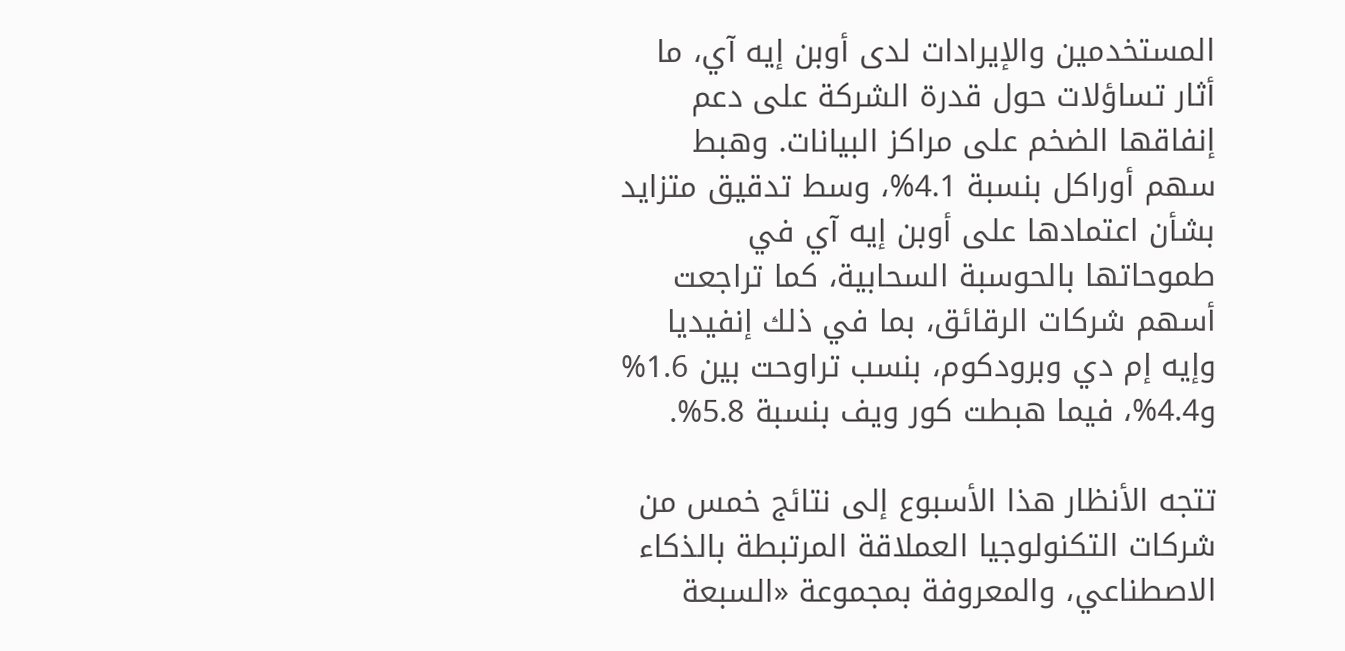المستخدمين والإيرادات لدى أوبن إيه آي، ما أثار تساؤلات حول قدرة الشركة على دعم إنفاقها الضخم على مراكز البيانات. وهبط سهم أوراكل بنسبة 4.1%، وسط تدقيق متزايد بشأن اعتمادها على أوبن إيه آي في طموحاتها بالحوسبة السحابية، كما تراجعت أسهم شركات الرقائق، بما في ذلك إنفيديا وإيه إم دي وبرودكوم، بنسب تراوحت بين 1.6% و4.4%، فيما هبطت كور ويف بنسبة 5.8%.

تتجه الأنظار هذا الأسبوع إلى نتائج خمس من شركات التكنولوجيا العملاقة المرتبطة بالذكاء الاصطناعي، والمعروفة بمجموعة «السبعة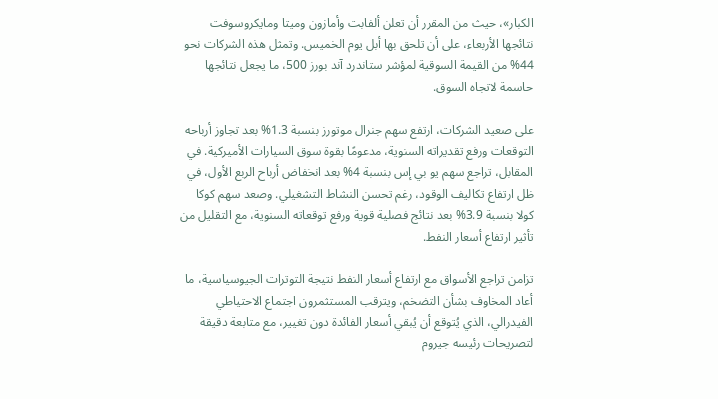الكبار»، حيث من المقرر أن تعلن ألفابت وأمازون وميتا ومايكروسوفت نتائجها الأربعاء، على أن تلحق بها أبل يوم الخميس. وتمثل هذه الشركات نحو 44% من القيمة السوقية لمؤشر ستاندرد آند بورز 500، ما يجعل نتائجها حاسمة لاتجاه السوق.

على صعيد الشركات، ارتفع سهم جنرال موتورز بنسبة 1.3% بعد تجاوز أرباحه التوقعات ورفع تقديراته السنوية، مدعومًا بقوة سوق السيارات الأميركية. في المقابل، تراجع سهم يو بي إس بنسبة 4% بعد انخفاض أرباح الربع الأول، في ظل ارتفاع تكاليف الوقود، رغم تحسن النشاط التشغيلي. وصعد سهم كوكا كولا بنسبة 3.9% بعد نتائج فصلية قوية ورفع توقعاته السنوية، مع التقليل من تأثير ارتفاع أسعار النفط.

تزامن تراجع الأسواق مع ارتفاع أسعار النفط نتيجة التوترات الجيوسياسية، ما أعاد المخاوف بشأن التضخم، ويترقب المستثمرون اجتماع الاحتياطي الفيدرالي، الذي يُتوقع أن يُبقي أسعار الفائدة دون تغيير، مع متابعة دقيقة لتصريحات رئيسه جيروم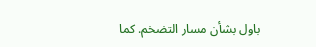باول بشأن مسار التضخم. كما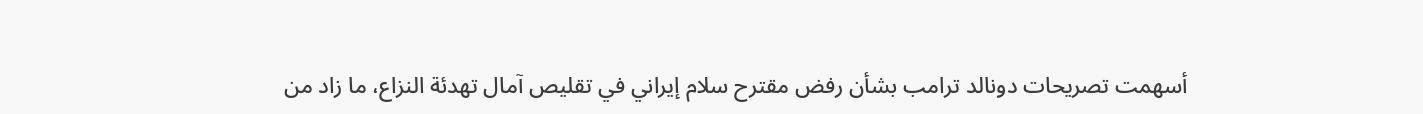أسهمت تصريحات دونالد ترامب بشأن رفض مقترح سلام إيراني في تقليص آمال تهدئة النزاع، ما زاد من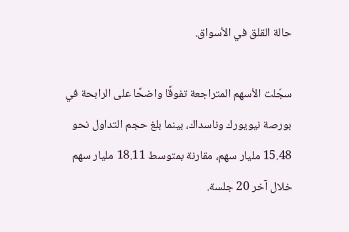حالة القلق في الأسواق.

سجّلت الأسهم المتراجعة تفوقًا واضحًا على الرابحة في بورصة نيويورك وناسداك، بينما بلغ حجم التداول نحو 15.48 مليار سهم، مقارنة بمتوسط 18.11 مليار سهم خلال آخر 20 جلسة.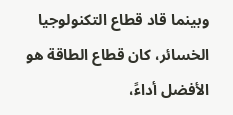وبينما قاد قطاع التكنولوجيا الخسائر، كان قطاع الطاقة هو الأفضل أداءً،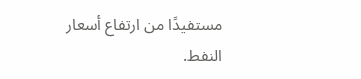مستفيدًا من ارتفاع أسعار النفط.